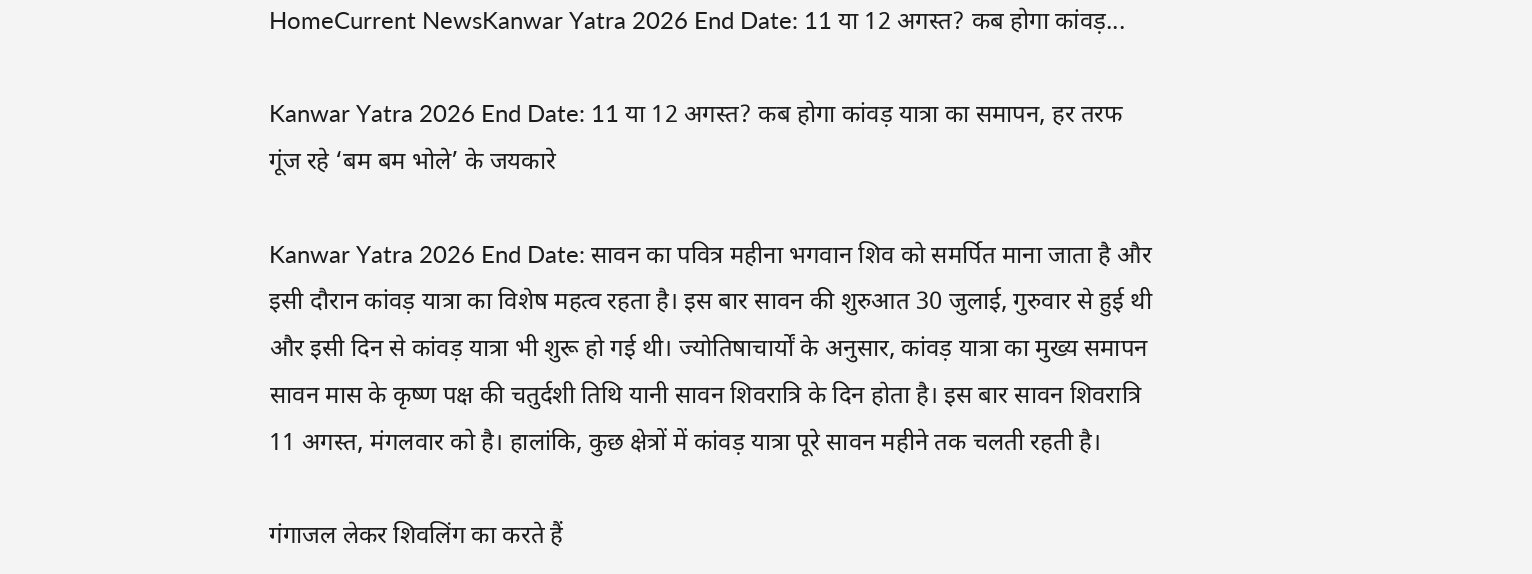HomeCurrent NewsKanwar Yatra 2026 End Date: 11 या 12 अगस्त? कब होगा कांवड़...

Kanwar Yatra 2026 End Date: 11 या 12 अगस्त? कब होगा कांवड़ यात्रा का समापन, हर तरफ गूंज रहे ‘बम बम भोले’ के जयकारे

Kanwar Yatra 2026 End Date: सावन का पवित्र महीना भगवान शिव को समर्पित माना जाता है और इसी दौरान कांवड़ यात्रा का विशेष महत्व रहता है। इस बार सावन की शुरुआत 30 जुलाई, गुरुवार से हुई थी और इसी दिन से कांवड़ यात्रा भी शुरू हो गई थी। ज्योतिषाचार्यों के अनुसार, कांवड़ यात्रा का मुख्य समापन सावन मास के कृष्ण पक्ष की चतुर्दशी तिथि यानी सावन शिवरात्रि के दिन होता है। इस बार सावन शिवरात्रि 11 अगस्त, मंगलवार को है। हालांकि, कुछ क्षेत्रों में कांवड़ यात्रा पूरे सावन महीने तक चलती रहती है।

गंगाजल लेकर शिवलिंग का करते हैं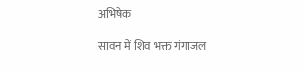अभिषेक

सावन में शिव भक्त गंगाजल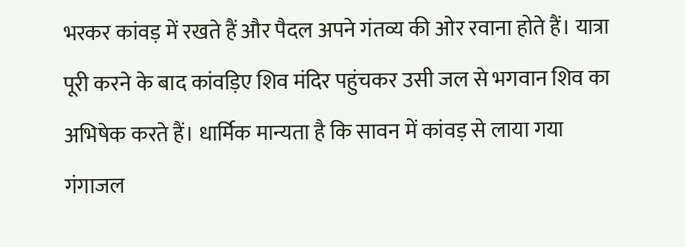भरकर कांवड़ में रखते हैं और पैदल अपने गंतव्य की ओर रवाना होते हैं। यात्रा पूरी करने के बाद कांवड़िए शिव मंदिर पहुंचकर उसी जल से भगवान शिव का अभिषेक करते हैं। धार्मिक मान्यता है कि सावन में कांवड़ से लाया गया गंगाजल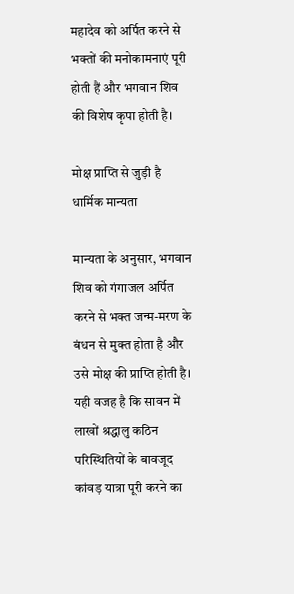महादेव को अर्पित करने से भक्तों की मनोकामनाएं पूरी होती हैं और भगवान शिव की विशेष कृपा होती है।

मोक्ष प्राप्ति से जुड़ी है धार्मिक मान्यता

मान्यता के अनुसार, भगवान शिव को गंगाजल अर्पित करने से भक्त जन्म-मरण के बंधन से मुक्त होता है और उसे मोक्ष की प्राप्ति होती है। यही वजह है कि सावन में लाखों श्रद्धालु कठिन परिस्थितियों के बावजूद कांवड़ यात्रा पूरी करने का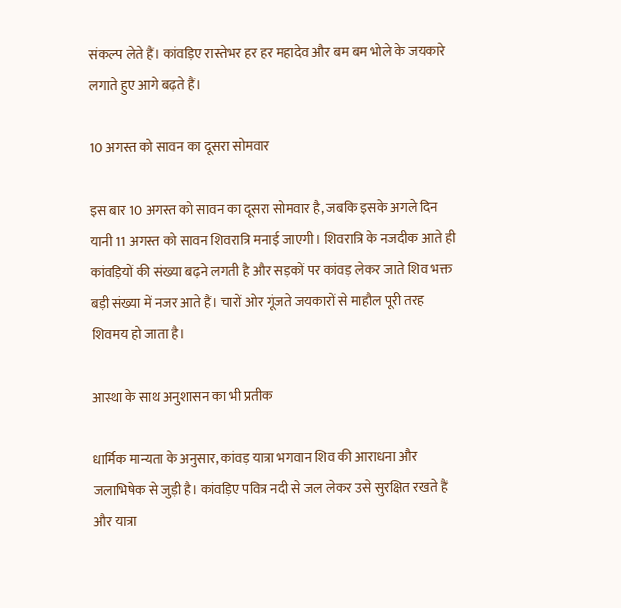संकल्प लेते हैं। कांवड़िए रास्तेभर हर हर महादेव और बम बम भोले के जयकारे लगाते हुए आगे बढ़ते हैं।

10 अगस्त को सावन का दूसरा सोमवार

इस बार 10 अगस्त को सावन का दूसरा सोमवार है, जबकि इसके अगले दिन यानी 11 अगस्त को सावन शिवरात्रि मनाई जाएगी। शिवरात्रि के नजदीक आते ही कांवड़ियों की संख्या बढ़ने लगती है और सड़कों पर कांवड़ लेकर जाते शिव भक्त बड़ी संख्या में नजर आते हैं। चारों ओर गूंजते जयकारों से माहौल पूरी तरह शिवमय हो जाता है।

आस्था के साथ अनुशासन का भी प्रतीक

धार्मिक मान्यता के अनुसार, कांवड़ यात्रा भगवान शिव की आराधना और जलाभिषेक से जुड़ी है। कांवड़िए पवित्र नदी से जल लेकर उसे सुरक्षित रखते हैं और यात्रा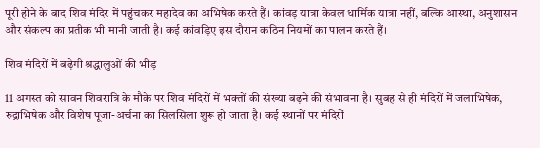पूरी होने के बाद शिव मंदिर में पहुंचकर महादेव का अभिषेक करते हैं। कांवड़ यात्रा केवल धार्मिक यात्रा नहीं, बल्कि आस्था, अनुशासन और संकल्प का प्रतीक भी मानी जाती है। कई कांवड़िए इस दौरान कठिन नियमों का पालन करते हैं।

शिव मंदिरों में बढ़ेगी श्रद्धालुओं की भीड़

11 अगस्त को सावन शिवरात्रि के मौके पर शिव मंदिरों में भक्तों की संख्या बढ़ने की संभावना है। सुबह से ही मंदिरों में जलाभिषेक, रुद्राभिषेक और विशेष पूजा-अर्चना का सिलसिला शुरू हो जाता है। कई स्थानों पर मंदिरों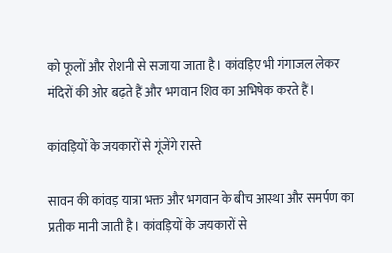को फूलों और रोशनी से सजाया जाता है। कांवड़िए भी गंगाजल लेकर मंदिरों की ओर बढ़ते हैं और भगवान शिव का अभिषेक करते हैं।

कांवड़ियों के जयकारों से गूंजेंगे रास्ते

सावन की कांवड़ यात्रा भक्त और भगवान के बीच आस्था और समर्पण का प्रतीक मानी जाती है। कांवड़ियों के जयकारों से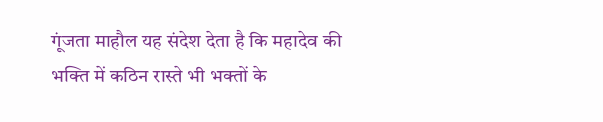गूंजता माहौल यह संदेश देता है कि महादेव की भक्ति में कठिन रास्ते भी भक्तों के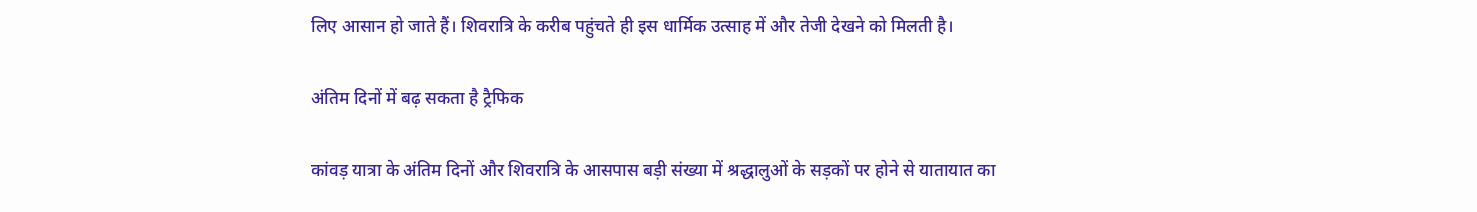लिए आसान हो जाते हैं। शिवरात्रि के करीब पहुंचते ही इस धार्मिक उत्साह में और तेजी देखने को मिलती है।

अंतिम दिनों में बढ़ सकता है ट्रैफिक

कांवड़ यात्रा के अंतिम दिनों और शिवरात्रि के आसपास बड़ी संख्या में श्रद्धालुओं के सड़कों पर होने से यातायात का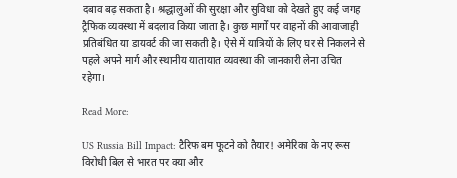दबाव बढ़ सकता है। श्रद्धालुओं की सुरक्षा और सुविधा को देखते हुए कई जगह ट्रैफिक व्यवस्था में बदलाव किया जाता है। कुछ मार्गों पर वाहनों की आवाजाही प्रतिबंधित या डायवर्ट की जा सकती है। ऐसे में यात्रियों के लिए घर से निकलने से पहले अपने मार्ग और स्थानीय यातायात व्यवस्था की जानकारी लेना उचित रहेगा।

Read More:

US Russia Bill Impact: टैरिफ बम फूटने को तैयार! अमेरिका के नए रूस विरोधी बिल से भारत पर क्‍या और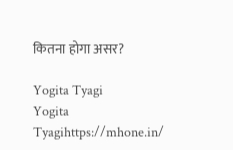कितना होगा असर?

Yogita Tyagi
Yogita Tyagihttps://mhone.in/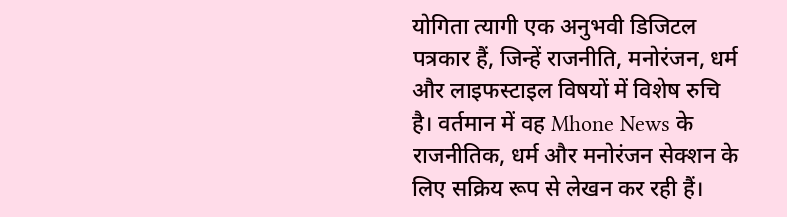योगिता त्यागी एक अनुभवी डिजिटल पत्रकार हैं, जिन्हें राजनीति, मनोरंजन, धर्म और लाइफस्टाइल विषयों में विशेष रुचि है। वर्तमान में वह Mhone News के राजनीतिक, धर्म और मनोरंजन सेक्शन के लिए सक्रिय रूप से लेखन कर रही हैं।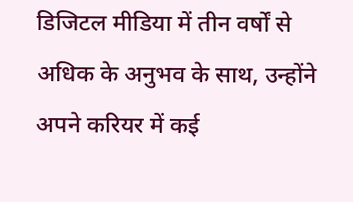डिजिटल मीडिया में तीन वर्षों से अधिक के अनुभव के साथ, उन्होंने अपने करियर में कई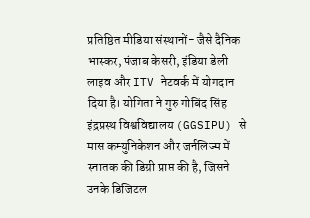प्रतिष्ठित मीडिया संस्थानों- जैसे दैनिक भास्कर, पंजाब केसरी, इंडिया डेली लाइव और ITV नेटवर्क में योगदान दिया है। योगिता ने गुरु गोबिंद सिंह इंद्रप्रस्थ विश्वविद्यालय (GGSIPU) से मास कम्युनिकेशन और जर्नलिज्म में स्नातक की डिग्री प्राप्त की है, जिसने उनके डिजिटल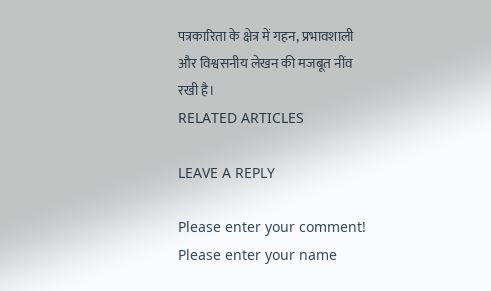पत्रकारिता के क्षेत्र में गहन, प्रभावशाली और विश्वसनीय लेखन की मजबूत नींव रखी है।
RELATED ARTICLES

LEAVE A REPLY

Please enter your comment!
Please enter your name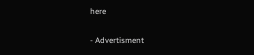here

- Advertisment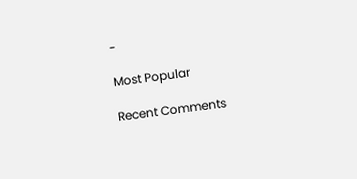-

Most Popular

Recent Comments